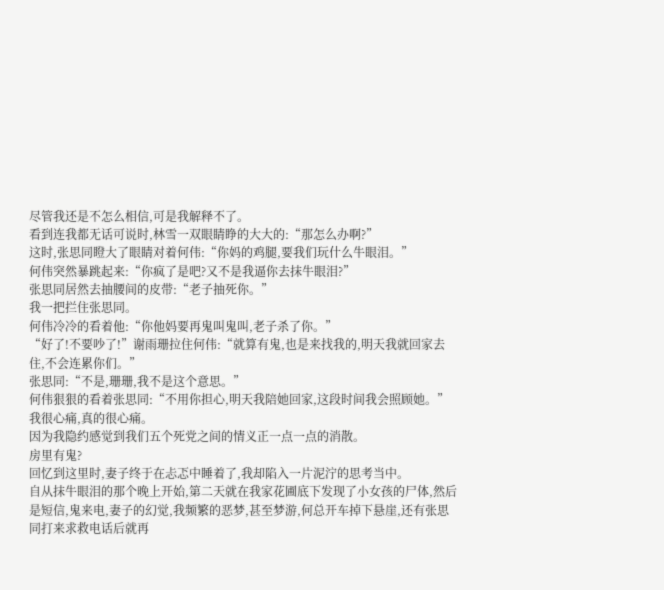尽管我还是不怎么相信,可是我解释不了。
看到连我都无话可说时,林雪一双眼睛睁的大大的:“那怎么办啊?”
这时,张思同瞪大了眼睛对着何伟:“你妈的鸡腿,要我们玩什么牛眼泪。”
何伟突然暴跳起来:“你疯了是吧?又不是我逼你去抹牛眼泪?”
张思同居然去抽腰间的皮带:“老子抽死你。”
我一把拦住张思同。
何伟冷冷的看着他:“你他妈要再鬼叫鬼叫,老子杀了你。”
“好了!不要吵了!”谢雨珊拉住何伟:“就算有鬼,也是来找我的,明天我就回家去住,不会连累你们。”
张思同:“不是,珊珊,我不是这个意思。”
何伟狠狠的看着张思同:“不用你担心,明天我陪她回家,这段时间我会照顾她。”
我很心痛,真的很心痛。
因为我隐约感觉到我们五个死党之间的情义正一点一点的消散。
房里有鬼?
回忆到这里时,妻子终于在忐忑中睡着了,我却陷入一片泥泞的思考当中。
自从抹牛眼泪的那个晚上开始,第二天就在我家花圃底下发现了小女孩的尸体,然后是短信,鬼来电,妻子的幻觉,我频繁的恶梦,甚至梦游,何总开车掉下悬崖,还有张思同打来求救电话后就再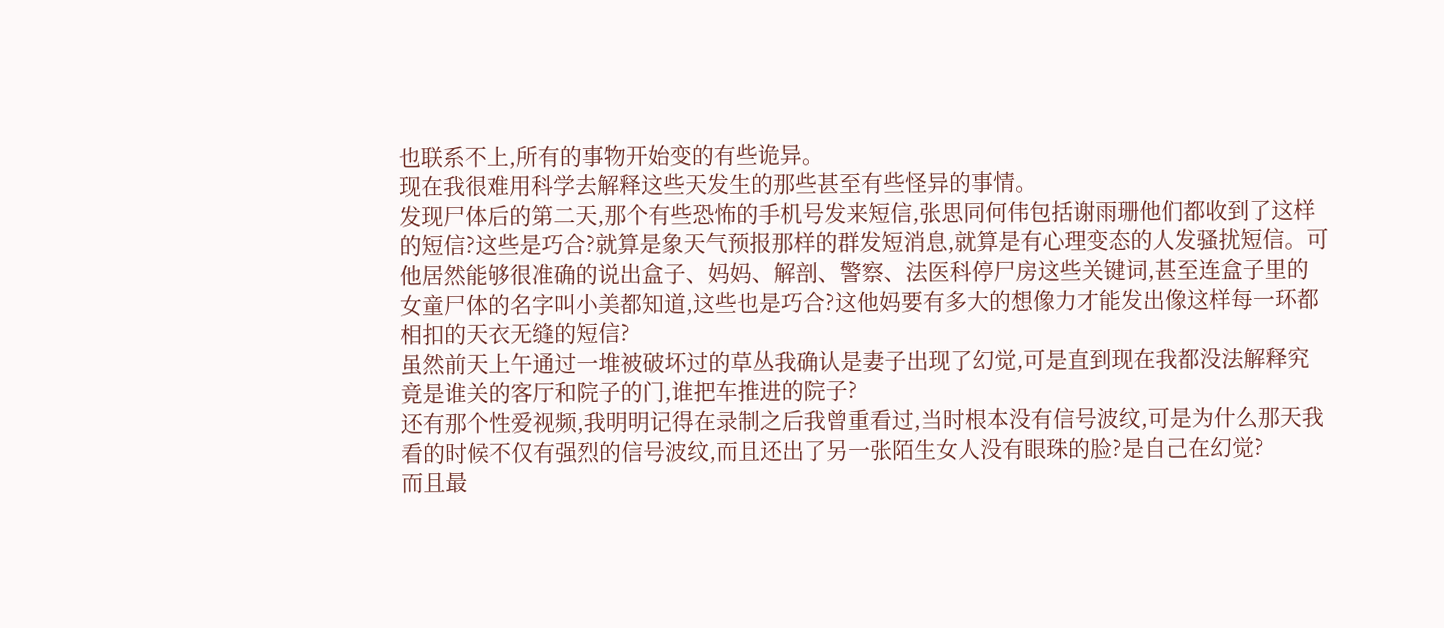也联系不上,所有的事物开始变的有些诡异。
现在我很难用科学去解释这些天发生的那些甚至有些怪异的事情。
发现尸体后的第二天,那个有些恐怖的手机号发来短信,张思同何伟包括谢雨珊他们都收到了这样的短信?这些是巧合?就算是象天气预报那样的群发短消息,就算是有心理变态的人发骚扰短信。可他居然能够很准确的说出盒子、妈妈、解剖、警察、法医科停尸房这些关键词,甚至连盒子里的女童尸体的名字叫小美都知道,这些也是巧合?这他妈要有多大的想像力才能发出像这样每一环都相扣的天衣无缝的短信?
虽然前天上午通过一堆被破坏过的草丛我确认是妻子出现了幻觉,可是直到现在我都没法解释究竟是谁关的客厅和院子的门,谁把车推进的院子?
还有那个性爱视频,我明明记得在录制之后我曾重看过,当时根本没有信号波纹,可是为什么那天我看的时候不仅有强烈的信号波纹,而且还出了另一张陌生女人没有眼珠的脸?是自己在幻觉?
而且最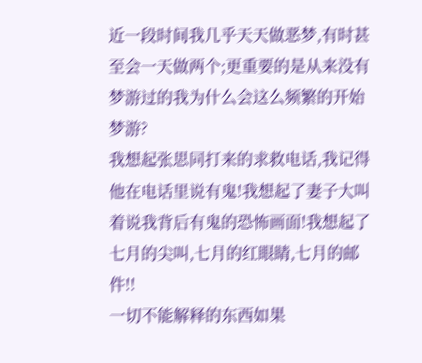近一段时间我几乎天天做恶梦,有时甚至会一天做两个;更重要的是从来没有梦游过的我为什么会这么频繁的开始梦游?
我想起张思同打来的求救电话,我记得他在电话里说有鬼!我想起了妻子大叫着说我背后有鬼的恐怖画面!我想起了七月的尖叫,七月的红眼睛,七月的邮件!!
一切不能解释的东西如果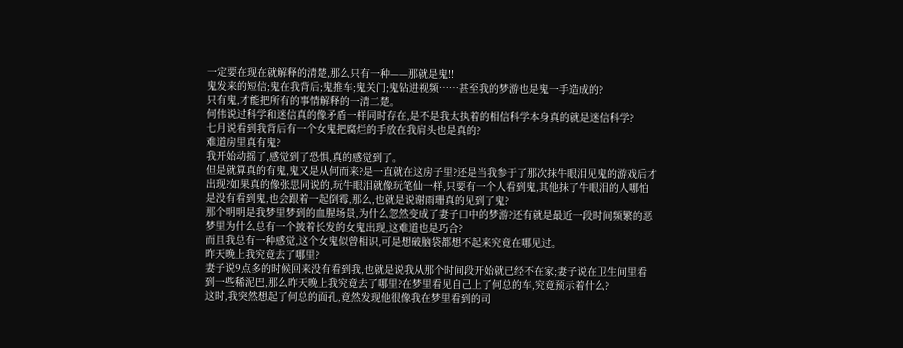一定要在现在就解释的清楚,那么只有一种——那就是鬼!!
鬼发来的短信;鬼在我背后;鬼推车;鬼关门;鬼钻进视频……甚至我的梦游也是鬼一手造成的?
只有鬼,才能把所有的事情解释的一清二楚。
何伟说过科学和迷信真的像矛盾一样同时存在,是不是我太执着的相信科学本身真的就是迷信科学?
七月说看到我背后有一个女鬼把腐烂的手放在我肩头也是真的?
难道房里真有鬼?
我开始动摇了,感觉到了恐惧,真的感觉到了。
但是就算真的有鬼,鬼又是从何而来?是一直就在这房子里?还是当我参于了那次抹牛眼泪见鬼的游戏后才出现?如果真的像张思同说的,玩牛眼泪就像玩笔仙一样,只要有一个人看到鬼,其他抹了牛眼泪的人哪怕是没有看到鬼,也会跟着一起倒霉,那么,也就是说谢雨珊真的见到了鬼?
那个明明是我梦里梦到的血腥场景,为什么忽然变成了妻子口中的梦游?还有就是最近一段时间频繁的恶梦里为什么总有一个披着长发的女鬼出现,这难道也是巧合?
而且我总有一种感觉,这个女鬼似曾相识,可是想破脑袋都想不起来究竟在哪见过。
昨天晚上我究竟去了哪里?
妻子说9点多的时候回来没有看到我,也就是说我从那个时间段开始就已经不在家;妻子说在卫生间里看到一些稀泥巴,那么昨天晚上我究竟去了哪里?在梦里看见自己上了何总的车,究竟预示着什么?
这时,我突然想起了何总的面孔,竟然发现他很像我在梦里看到的司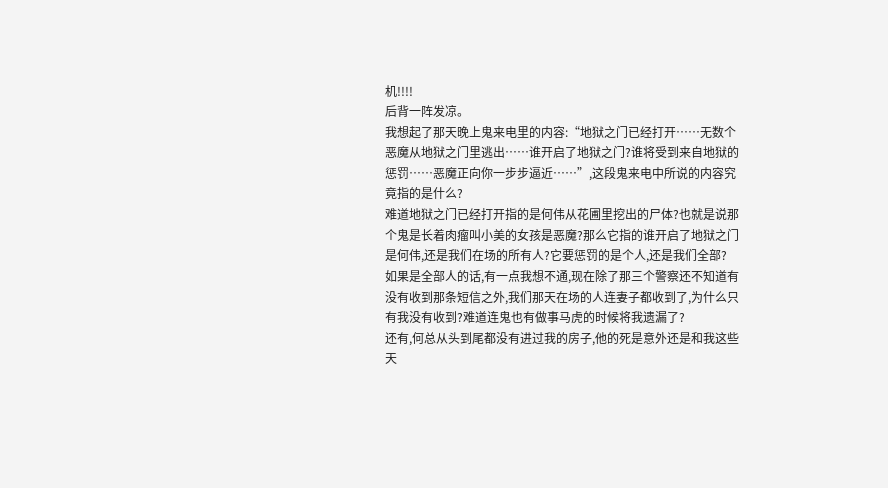机!!!!
后背一阵发凉。
我想起了那天晚上鬼来电里的内容:“地狱之门已经打开……无数个恶魔从地狱之门里逃出……谁开启了地狱之门?谁将受到来自地狱的惩罚……恶魔正向你一步步逼近……”,这段鬼来电中所说的内容究竟指的是什么?
难道地狱之门已经打开指的是何伟从花圃里挖出的尸体?也就是说那个鬼是长着肉瘤叫小美的女孩是恶魔?那么它指的谁开启了地狱之门是何伟,还是我们在场的所有人?它要惩罚的是个人,还是我们全部?
如果是全部人的话,有一点我想不通,现在除了那三个警察还不知道有没有收到那条短信之外,我们那天在场的人连妻子都收到了,为什么只有我没有收到?难道连鬼也有做事马虎的时候将我遗漏了?
还有,何总从头到尾都没有进过我的房子,他的死是意外还是和我这些天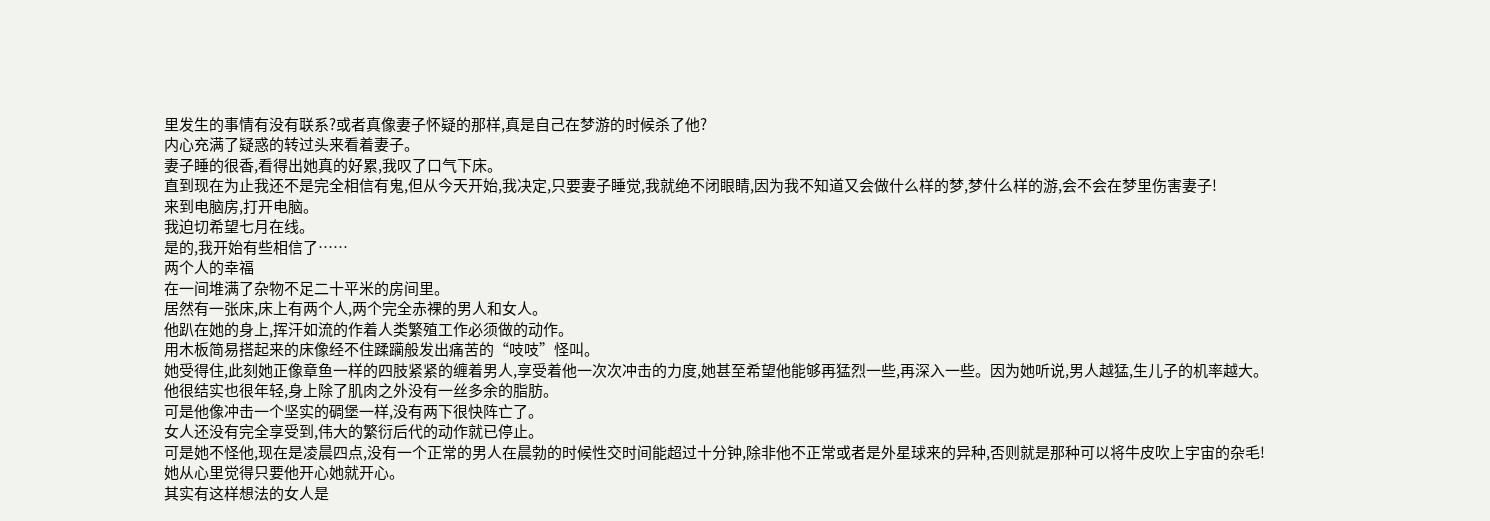里发生的事情有没有联系?或者真像妻子怀疑的那样,真是自己在梦游的时候杀了他?
内心充满了疑惑的转过头来看着妻子。
妻子睡的很香,看得出她真的好累,我叹了口气下床。
直到现在为止我还不是完全相信有鬼,但从今天开始,我决定,只要妻子睡觉,我就绝不闭眼睛,因为我不知道又会做什么样的梦,梦什么样的游,会不会在梦里伤害妻子!
来到电脑房,打开电脑。
我迫切希望七月在线。
是的,我开始有些相信了……
两个人的幸福
在一间堆满了杂物不足二十平米的房间里。
居然有一张床,床上有两个人,两个完全赤裸的男人和女人。
他趴在她的身上,挥汗如流的作着人类繁殖工作必须做的动作。
用木板简易搭起来的床像经不住蹂躏般发出痛苦的“吱吱”怪叫。
她受得住,此刻她正像章鱼一样的四肢紧紧的缠着男人,享受着他一次次冲击的力度,她甚至希望他能够再猛烈一些,再深入一些。因为她听说,男人越猛,生儿子的机率越大。
他很结实也很年轻,身上除了肌肉之外没有一丝多余的脂肪。
可是他像冲击一个坚实的碉堡一样,没有两下很快阵亡了。
女人还没有完全享受到,伟大的繁衍后代的动作就已停止。
可是她不怪他,现在是凌晨四点,没有一个正常的男人在晨勃的时候性交时间能超过十分钟,除非他不正常或者是外星球来的异种,否则就是那种可以将牛皮吹上宇宙的杂毛!
她从心里觉得只要他开心她就开心。
其实有这样想法的女人是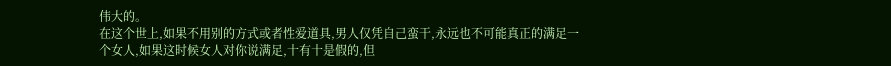伟大的。
在这个世上,如果不用别的方式或者性爱道具,男人仅凭自己蛮干,永远也不可能真正的满足一个女人,如果这时候女人对你说满足,十有十是假的,但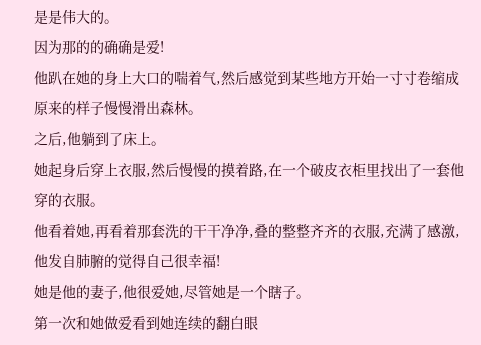是是伟大的。
因为那的的确确是爱!
他趴在她的身上大口的喘着气,然后感觉到某些地方开始一寸寸卷缩成原来的样子慢慢滑出森林。
之后,他躺到了床上。
她起身后穿上衣服,然后慢慢的摸着路,在一个破皮衣柜里找出了一套他穿的衣服。
他看着她,再看着那套洗的干干净净,叠的整整齐齐的衣服,充满了感激,他发自肺腑的觉得自己很幸福!
她是他的妻子,他很爱她,尽管她是一个瞎子。
第一次和她做爱看到她连续的翻白眼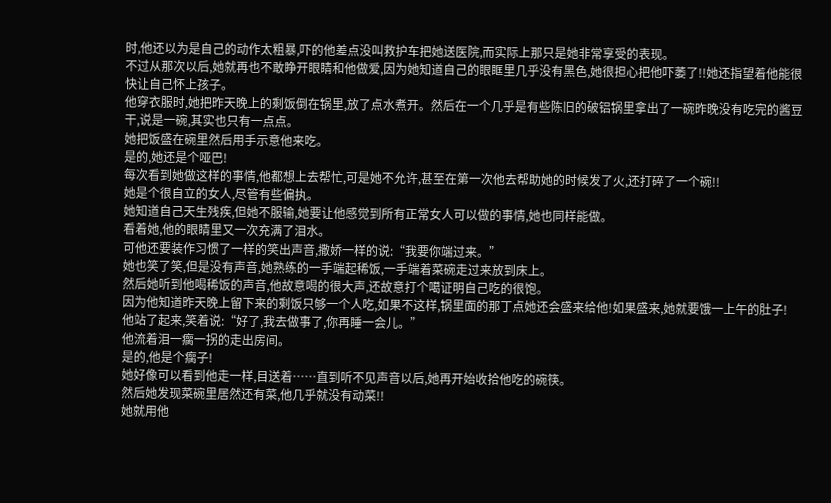时,他还以为是自己的动作太粗暴,吓的他差点没叫救护车把她送医院,而实际上那只是她非常享受的表现。
不过从那次以后,她就再也不敢睁开眼睛和他做爱,因为她知道自己的眼眶里几乎没有黑色,她很担心把他吓萎了!!她还指望着他能很快让自己怀上孩子。
他穿衣服时,她把昨天晚上的剩饭倒在锅里,放了点水煮开。然后在一个几乎是有些陈旧的破铝锅里拿出了一碗昨晚没有吃完的酱豆干,说是一碗,其实也只有一点点。
她把饭盛在碗里然后用手示意他来吃。
是的,她还是个哑巴!
每次看到她做这样的事情,他都想上去帮忙,可是她不允许,甚至在第一次他去帮助她的时候发了火,还打碎了一个碗!!
她是个很自立的女人,尽管有些偏执。
她知道自己天生残疾,但她不服输,她要让他感觉到所有正常女人可以做的事情,她也同样能做。
看着她,他的眼睛里又一次充满了泪水。
可他还要装作习惯了一样的笑出声音,撒娇一样的说:“我要你端过来。”
她也笑了笑,但是没有声音,她熟练的一手端起稀饭,一手端着菜碗走过来放到床上。
然后她听到他喝稀饭的声音,他故意喝的很大声,还故意打个噶证明自己吃的很饱。
因为他知道昨天晚上留下来的剩饭只够一个人吃,如果不这样,锅里面的那丁点她还会盛来给他!如果盛来,她就要饿一上午的肚子!
他站了起来,笑着说:“好了,我去做事了,你再睡一会儿。”
他流着泪一瘸一拐的走出房间。
是的,他是个瘸子!
她好像可以看到他走一样,目送着……直到听不见声音以后,她再开始收拾他吃的碗筷。
然后她发现菜碗里居然还有菜,他几乎就没有动菜!!
她就用他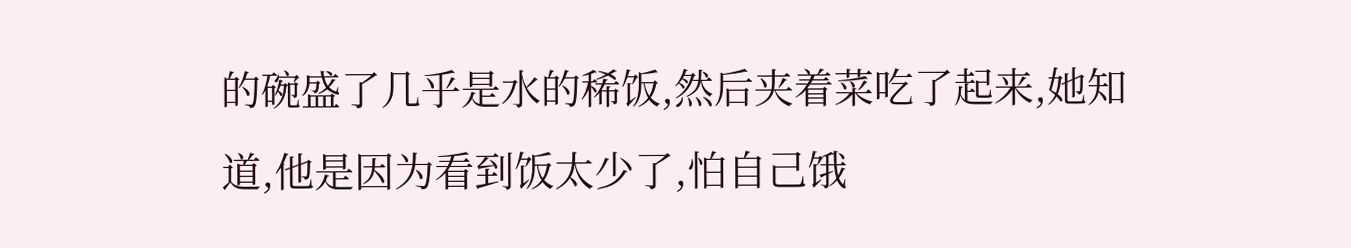的碗盛了几乎是水的稀饭,然后夹着菜吃了起来,她知道,他是因为看到饭太少了,怕自己饿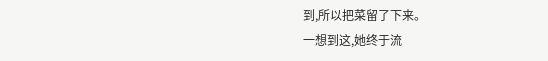到,所以把菜留了下来。
一想到这,她终于流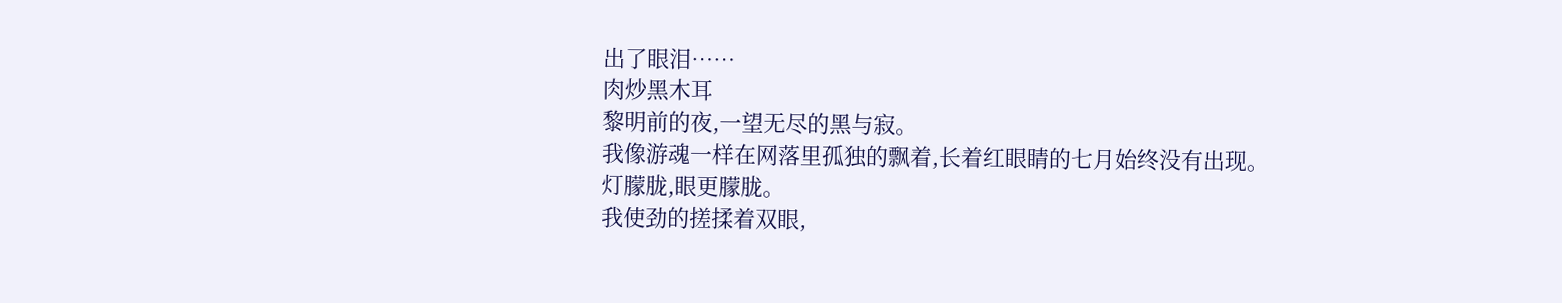出了眼泪……
肉炒黑木耳
黎明前的夜,一望无尽的黑与寂。
我像游魂一样在网落里孤独的飘着,长着红眼睛的七月始终没有出现。
灯朦胧,眼更朦胧。
我使劲的搓揉着双眼,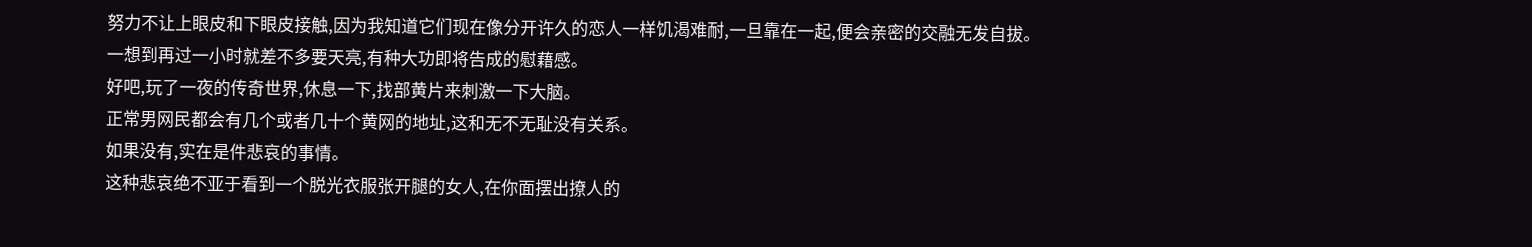努力不让上眼皮和下眼皮接触,因为我知道它们现在像分开许久的恋人一样饥渴难耐,一旦靠在一起,便会亲密的交融无发自拔。
一想到再过一小时就差不多要天亮,有种大功即将告成的慰藉感。
好吧,玩了一夜的传奇世界,休息一下,找部黄片来刺激一下大脑。
正常男网民都会有几个或者几十个黄网的地址,这和无不无耻没有关系。
如果没有,实在是件悲哀的事情。
这种悲哀绝不亚于看到一个脱光衣服张开腿的女人,在你面摆出撩人的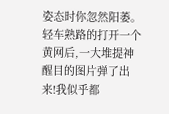姿态时你忽然阳萎。
轻车熟路的打开一个黄网后,一大堆提神醒目的图片弹了出来!我似乎都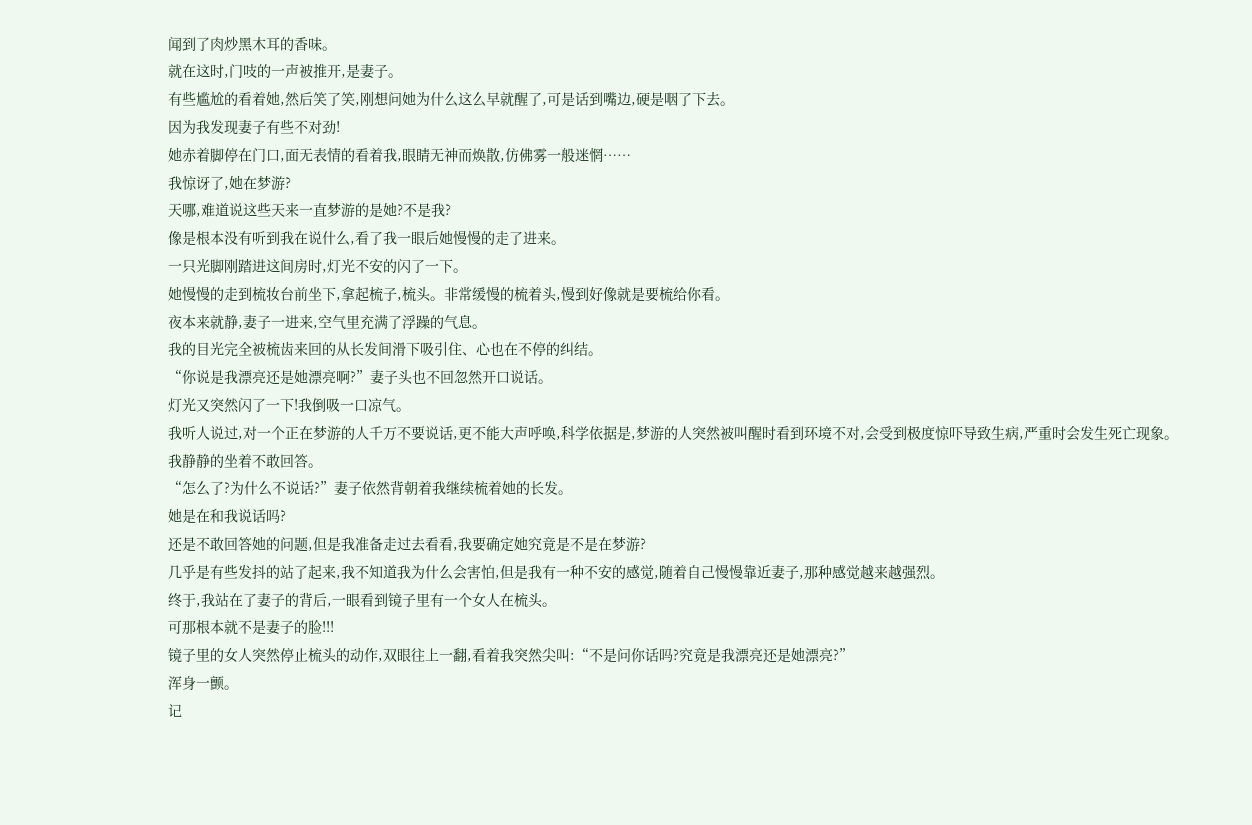闻到了肉炒黑木耳的香味。
就在这时,门吱的一声被推开,是妻子。
有些尴尬的看着她,然后笑了笑,刚想问她为什么这么早就醒了,可是话到嘴边,硬是咽了下去。
因为我发现妻子有些不对劲!
她赤着脚停在门口,面无表情的看着我,眼睛无神而焕散,仿佛雾一般迷惘……
我惊讶了,她在梦游?
天哪,难道说这些天来一直梦游的是她?不是我?
像是根本没有听到我在说什么,看了我一眼后她慢慢的走了进来。
一只光脚刚踏进这间房时,灯光不安的闪了一下。
她慢慢的走到梳妆台前坐下,拿起梳子,梳头。非常缓慢的梳着头,慢到好像就是要梳给你看。
夜本来就静,妻子一进来,空气里充满了浮躁的气息。
我的目光完全被梳齿来回的从长发间滑下吸引住、心也在不停的纠结。
“你说是我漂亮还是她漂亮啊?”妻子头也不回忽然开口说话。
灯光又突然闪了一下!我倒吸一口凉气。
我听人说过,对一个正在梦游的人千万不要说话,更不能大声呼唤,科学依据是,梦游的人突然被叫醒时看到环境不对,会受到极度惊吓导致生病,严重时会发生死亡现象。
我静静的坐着不敢回答。
“怎么了?为什么不说话?”妻子依然背朝着我继续梳着她的长发。
她是在和我说话吗?
还是不敢回答她的问题,但是我准备走过去看看,我要确定她究竟是不是在梦游?
几乎是有些发抖的站了起来,我不知道我为什么会害怕,但是我有一种不安的感觉,随着自己慢慢靠近妻子,那种感觉越来越强烈。
终于,我站在了妻子的背后,一眼看到镜子里有一个女人在梳头。
可那根本就不是妻子的脸!!!
镜子里的女人突然停止梳头的动作,双眼往上一翻,看着我突然尖叫:“不是问你话吗?究竟是我漂亮还是她漂亮?”
浑身一颤。
记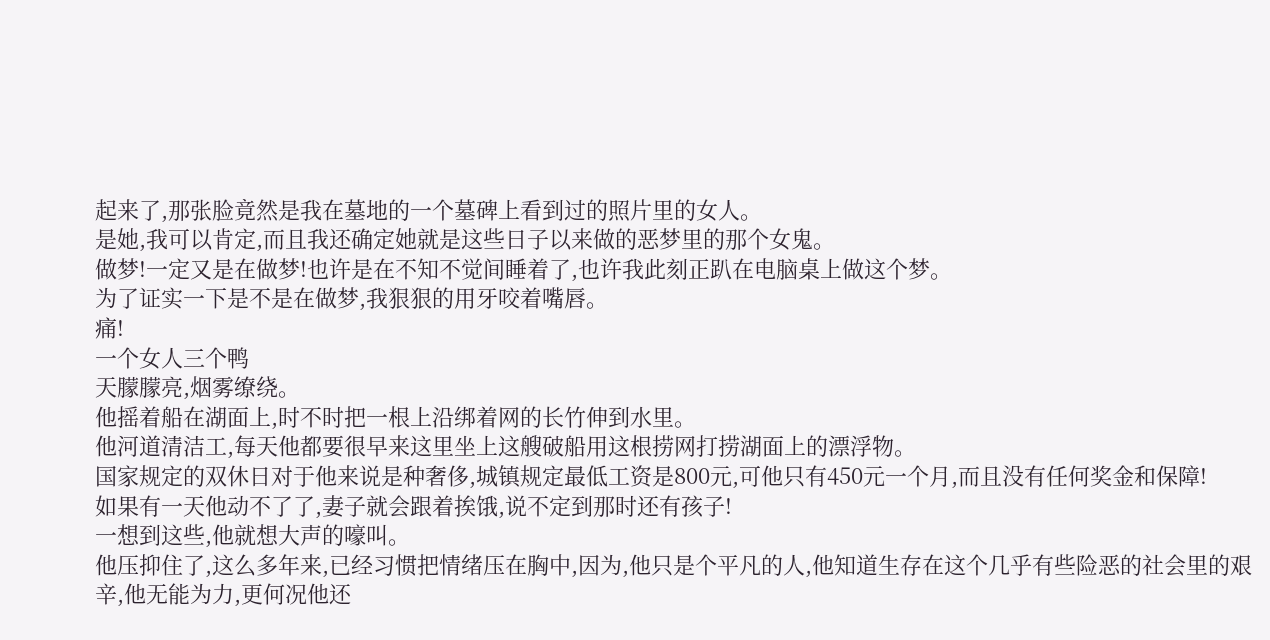起来了,那张脸竟然是我在墓地的一个墓碑上看到过的照片里的女人。
是她,我可以肯定,而且我还确定她就是这些日子以来做的恶梦里的那个女鬼。
做梦!一定又是在做梦!也许是在不知不觉间睡着了,也许我此刻正趴在电脑桌上做这个梦。
为了证实一下是不是在做梦,我狠狠的用牙咬着嘴唇。
痛!
一个女人三个鸭
天朦朦亮,烟雾缭绕。
他摇着船在湖面上,时不时把一根上沿绑着网的长竹伸到水里。
他河道清洁工,每天他都要很早来这里坐上这艘破船用这根捞网打捞湖面上的漂浮物。
国家规定的双休日对于他来说是种奢侈,城镇规定最低工资是800元,可他只有450元一个月,而且没有任何奖金和保障!
如果有一天他动不了了,妻子就会跟着挨饿,说不定到那时还有孩子!
一想到这些,他就想大声的嚎叫。
他压抑住了,这么多年来,已经习惯把情绪压在胸中,因为,他只是个平凡的人,他知道生存在这个几乎有些险恶的社会里的艰辛,他无能为力,更何况他还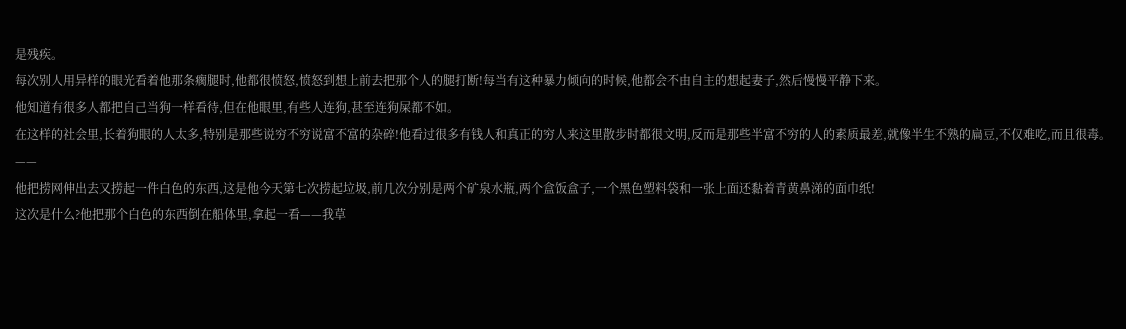是残疾。
每次别人用异样的眼光看着他那条瘸腿时,他都很愤怒,愤怒到想上前去把那个人的腿打断!每当有这种暴力倾向的时候,他都会不由自主的想起妻子,然后慢慢平静下来。
他知道有很多人都把自己当狗一样看待,但在他眼里,有些人连狗,甚至连狗屎都不如。
在这样的社会里,长着狗眼的人太多,特别是那些说穷不穷说富不富的杂碎!他看过很多有钱人和真正的穷人来这里散步时都很文明,反而是那些半富不穷的人的素质最差,就像半生不熟的扁豆,不仅难吃,而且很毒。
——
他把捞网伸出去又捞起一件白色的东西,这是他今天第七次捞起垃圾,前几次分别是两个矿泉水瓶,两个盒饭盒子,一个黑色塑料袋和一张上面还黏着青黄鼻涕的面巾纸!
这次是什么?他把那个白色的东西倒在船体里,拿起一看——我草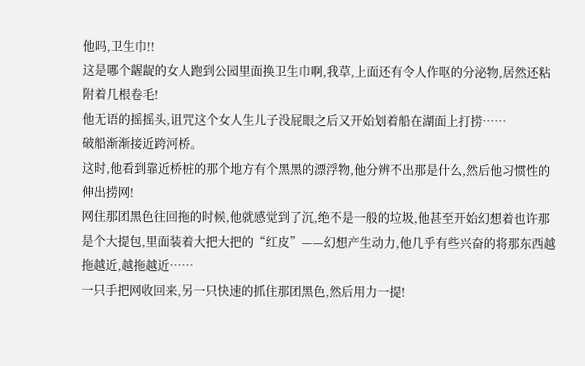他吗,卫生巾!!
这是哪个龌龊的女人跑到公园里面换卫生巾啊,我草,上面还有令人作呕的分泌物,居然还粘附着几根卷毛!
他无语的摇摇头,诅咒这个女人生儿子没屁眼之后又开始划着船在湖面上打捞……
破船渐渐接近跨河桥。
这时,他看到靠近桥桩的那个地方有个黑黑的漂浮物,他分辨不出那是什么,然后他习惯性的伸出捞网!
网住那团黑色往回拖的时候,他就感觉到了沉,绝不是一般的垃圾,他甚至开始幻想着也许那是个大提包,里面装着大把大把的“红皮”——幻想产生动力,他几乎有些兴奋的将那东西越拖越近,越拖越近……
一只手把网收回来,另一只快速的抓住那团黑色,然后用力一提!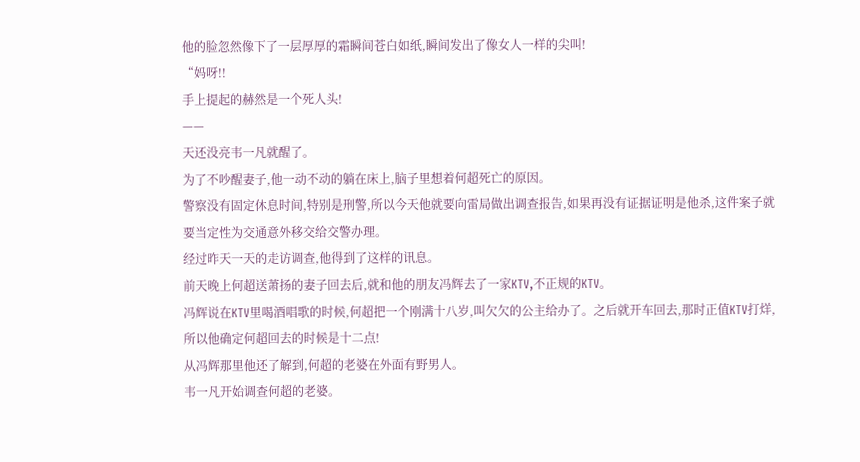他的脸忽然像下了一层厚厚的霜瞬间苍白如纸,瞬间发出了像女人一样的尖叫!
“妈呀!!
手上提起的赫然是一个死人头!
——
天还没亮韦一凡就醒了。
为了不吵醒妻子,他一动不动的躺在床上,脑子里想着何超死亡的原因。
警察没有固定休息时间,特别是刑警,所以今天他就要向雷局做出调查报告,如果再没有证据证明是他杀,这件案子就要当定性为交通意外移交给交警办理。
经过昨天一天的走访调查,他得到了这样的讯息。
前天晚上何超送萧扬的妻子回去后,就和他的朋友冯辉去了一家KTV,不正规的KTV。
冯辉说在KTV里喝酒唱歌的时候,何超把一个刚满十八岁,叫欠欠的公主给办了。之后就开车回去,那时正值KTV打烊,所以他确定何超回去的时候是十二点!
从冯辉那里他还了解到,何超的老婆在外面有野男人。
韦一凡开始调查何超的老婆。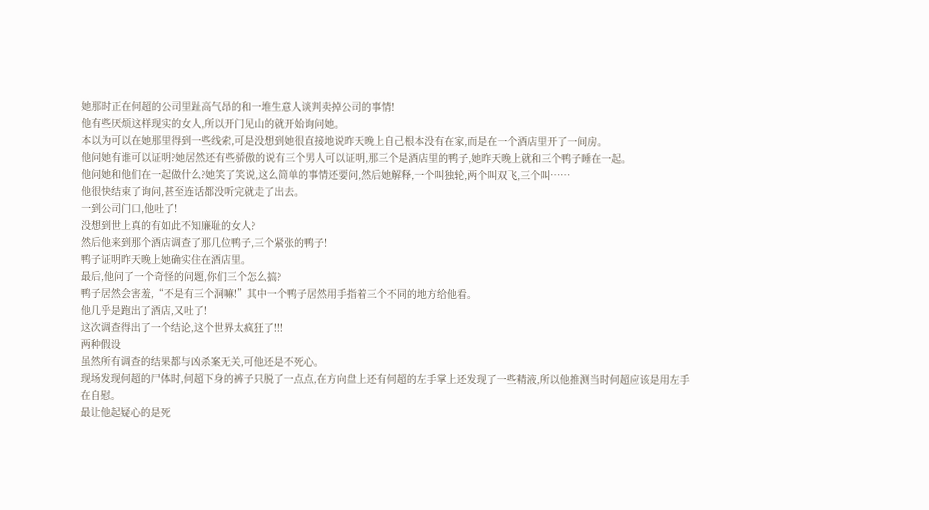她那时正在何超的公司里趾高气昂的和一堆生意人谈判卖掉公司的事情!
他有些厌烦这样现实的女人,所以开门见山的就开始询问她。
本以为可以在她那里得到一些线索,可是没想到她很直接地说昨天晚上自己根本没有在家,而是在一个酒店里开了一间房。
他问她有谁可以证明?她居然还有些骄傲的说有三个男人可以证明,那三个是酒店里的鸭子,她昨天晚上就和三个鸭子睡在一起。
他问她和他们在一起做什么?她笑了笑说,这么简单的事情还要问,然后她解释,一个叫独轮,两个叫双飞,三个叫……
他很快结束了询问,甚至连话都没听完就走了出去。
一到公司门口,他吐了!
没想到世上真的有如此不知廉耻的女人?
然后他来到那个酒店调查了那几位鸭子,三个紧张的鸭子!
鸭子证明昨天晚上她确实住在酒店里。
最后,他问了一个奇怪的问题,你们三个怎么搞?
鸭子居然会害羞,“不是有三个洞嘛!”其中一个鸭子居然用手指着三个不同的地方给他看。
他几乎是跑出了酒店,又吐了!
这次调查得出了一个结论,这个世界太疯狂了!!!
两种假设
虽然所有调查的结果都与凶杀案无关,可他还是不死心。
现场发现何超的尸体时,何超下身的裤子只脱了一点点,在方向盘上还有何超的左手掌上还发现了一些精液,所以他推测当时何超应该是用左手在自慰。
最让他起疑心的是死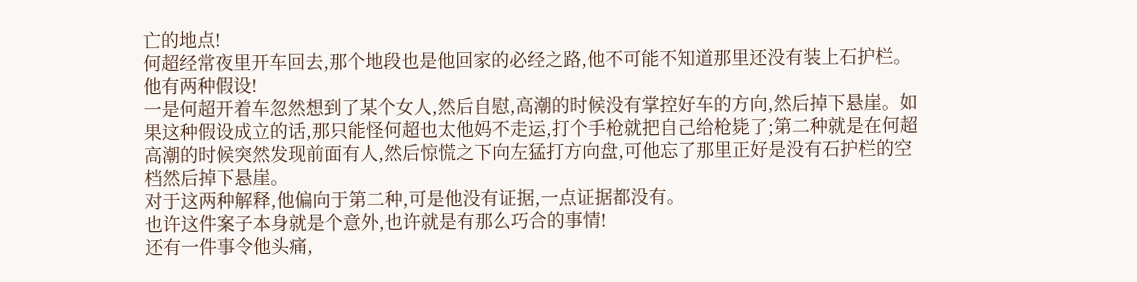亡的地点!
何超经常夜里开车回去,那个地段也是他回家的必经之路,他不可能不知道那里还没有装上石护栏。
他有两种假设!
一是何超开着车忽然想到了某个女人,然后自慰,高潮的时候没有掌控好车的方向,然后掉下悬崖。如果这种假设成立的话,那只能怪何超也太他妈不走运,打个手枪就把自己给枪毙了;第二种就是在何超高潮的时候突然发现前面有人,然后惊慌之下向左猛打方向盘,可他忘了那里正好是没有石护栏的空档然后掉下悬崖。
对于这两种解释,他偏向于第二种,可是他没有证据,一点证据都没有。
也许这件案子本身就是个意外,也许就是有那么巧合的事情!
还有一件事令他头痛,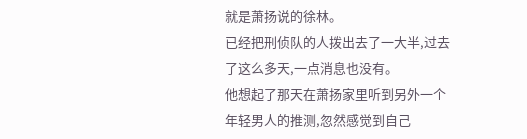就是萧扬说的徐林。
已经把刑侦队的人拨出去了一大半,过去了这么多天,一点消息也没有。
他想起了那天在萧扬家里听到另外一个年轻男人的推测,忽然感觉到自己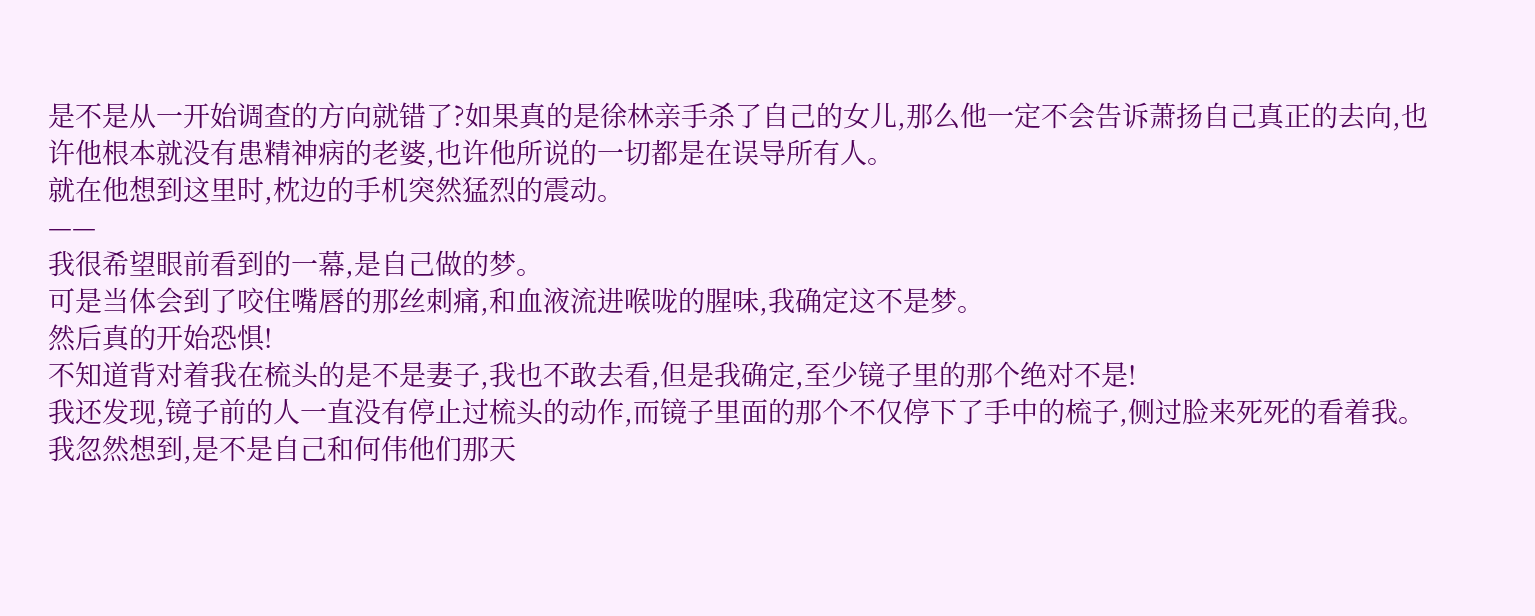是不是从一开始调查的方向就错了?如果真的是徐林亲手杀了自己的女儿,那么他一定不会告诉萧扬自己真正的去向,也许他根本就没有患精神病的老婆,也许他所说的一切都是在误导所有人。
就在他想到这里时,枕边的手机突然猛烈的震动。
——
我很希望眼前看到的一幕,是自己做的梦。
可是当体会到了咬住嘴唇的那丝刺痛,和血液流进喉咙的腥味,我确定这不是梦。
然后真的开始恐惧!
不知道背对着我在梳头的是不是妻子,我也不敢去看,但是我确定,至少镜子里的那个绝对不是!
我还发现,镜子前的人一直没有停止过梳头的动作,而镜子里面的那个不仅停下了手中的梳子,侧过脸来死死的看着我。我忽然想到,是不是自己和何伟他们那天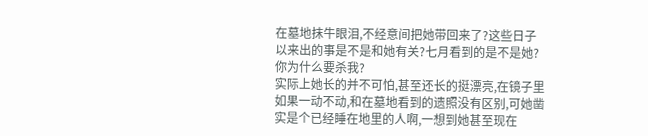在墓地抹牛眼泪,不经意间把她带回来了?这些日子以来出的事是不是和她有关?七月看到的是不是她?
你为什么要杀我?
实际上她长的并不可怕,甚至还长的挺漂亮,在镜子里如果一动不动,和在墓地看到的遗照没有区别,可她凿实是个已经睡在地里的人啊,一想到她甚至现在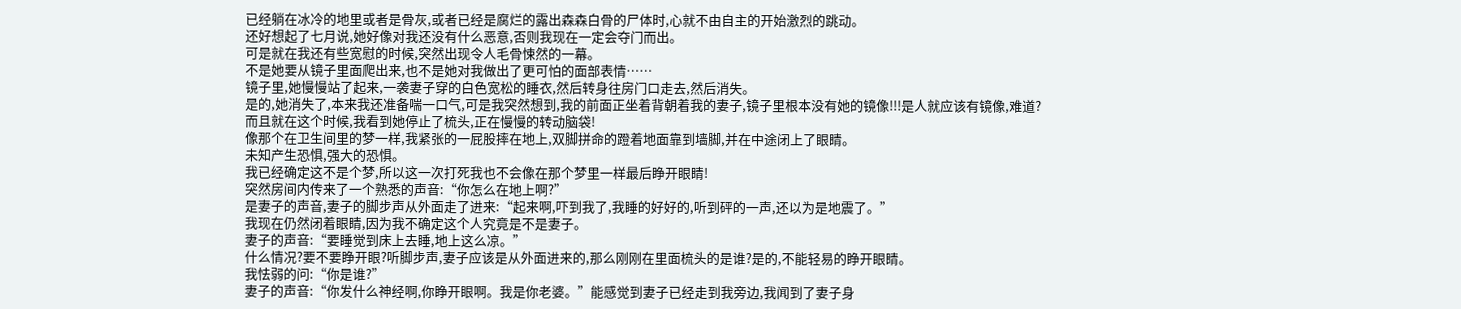已经躺在冰冷的地里或者是骨灰,或者已经是腐烂的露出森森白骨的尸体时,心就不由自主的开始激烈的跳动。
还好想起了七月说,她好像对我还没有什么恶意,否则我现在一定会夺门而出。
可是就在我还有些宽慰的时候,突然出现令人毛骨悚然的一幕。
不是她要从镜子里面爬出来,也不是她对我做出了更可怕的面部表情……
镜子里,她慢慢站了起来,一袭妻子穿的白色宽松的睡衣,然后转身往房门口走去,然后消失。
是的,她消失了,本来我还准备喘一口气,可是我突然想到,我的前面正坐着背朝着我的妻子,镜子里根本没有她的镜像!!!是人就应该有镜像,难道?
而且就在这个时候,我看到她停止了梳头,正在慢慢的转动脑袋!
像那个在卫生间里的梦一样,我紧张的一屁股摔在地上,双脚拼命的蹬着地面靠到墙脚,并在中途闭上了眼睛。
未知产生恐惧,强大的恐惧。
我已经确定这不是个梦,所以这一次打死我也不会像在那个梦里一样最后睁开眼睛!
突然房间内传来了一个熟悉的声音:“你怎么在地上啊?”
是妻子的声音,妻子的脚步声从外面走了进来:“起来啊,吓到我了,我睡的好好的,听到砰的一声,还以为是地震了。”
我现在仍然闭着眼睛,因为我不确定这个人究竟是不是妻子。
妻子的声音:“要睡觉到床上去睡,地上这么凉。”
什么情况?要不要睁开眼?听脚步声,妻子应该是从外面进来的,那么刚刚在里面梳头的是谁?是的,不能轻易的睁开眼睛。
我怯弱的问:“你是谁?”
妻子的声音:“你发什么神经啊,你睁开眼啊。我是你老婆。”能感觉到妻子已经走到我旁边,我闻到了妻子身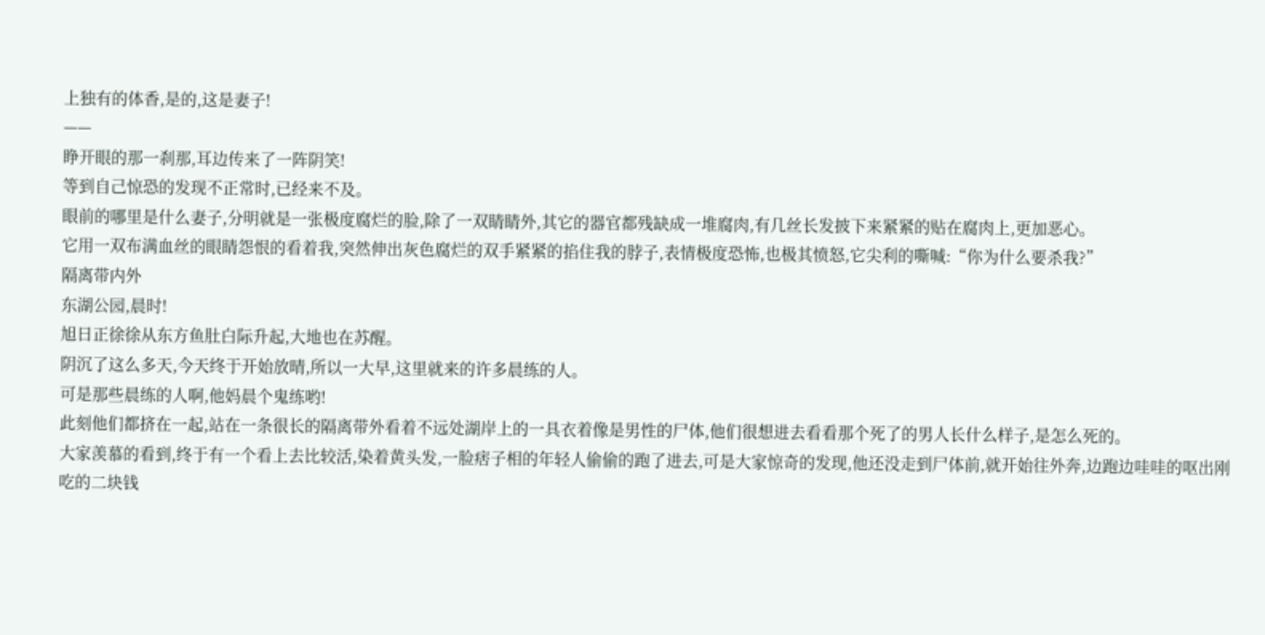上独有的体香,是的,这是妻子!
——
睁开眼的那一刹那,耳边传来了一阵阴笑!
等到自己惊恐的发现不正常时,已经来不及。
眼前的哪里是什么妻子,分明就是一张极度腐烂的脸,除了一双睛睛外,其它的器官都残缺成一堆腐肉,有几丝长发披下来紧紧的贴在腐肉上,更加恶心。
它用一双布满血丝的眼睛怨恨的看着我,突然伸出灰色腐烂的双手紧紧的掐住我的脖子,表情极度恐怖,也极其愤怒,它尖利的嘶喊:“你为什么要杀我?”
隔离带内外
东湖公园,晨时!
旭日正徐徐从东方鱼肚白际升起,大地也在苏醒。
阴沉了这么多天,今天终于开始放晴,所以一大早,这里就来的许多晨练的人。
可是那些晨练的人啊,他妈晨个鬼练哟!
此刻他们都挤在一起,站在一条很长的隔离带外看着不远处湖岸上的一具衣着像是男性的尸体,他们很想进去看看那个死了的男人长什么样子,是怎么死的。
大家羡慕的看到,终于有一个看上去比较活,染着黄头发,一脸痞子相的年轻人偷偷的跑了进去,可是大家惊奇的发现,他还没走到尸体前,就开始往外奔,边跑边哇哇的呕出刚吃的二块钱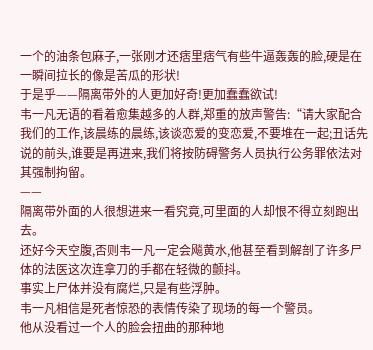一个的油条包麻子,一张刚才还痞里痞气有些牛逼轰轰的脸,硬是在一瞬间拉长的像是苦瓜的形状!
于是乎——隔离带外的人更加好奇!更加蠢蠢欲试!
韦一凡无语的看着愈集越多的人群,郑重的放声警告:“请大家配合我们的工作,该晨练的晨练,该谈恋爱的变恋爱,不要堆在一起;丑话先说的前头,谁要是再进来,我们将按防碍警务人员执行公务罪依法对其强制拘留。
——
隔离带外面的人很想进来一看究竟,可里面的人却恨不得立刻跑出去。
还好今天空腹,否则韦一凡一定会飚黄水,他甚至看到解剖了许多尸体的法医这次连拿刀的手都在轻微的颤抖。
事实上尸体并没有腐烂,只是有些浮肿。
韦一凡相信是死者惊恐的表情传染了现场的每一个警员。
他从没看过一个人的脸会扭曲的那种地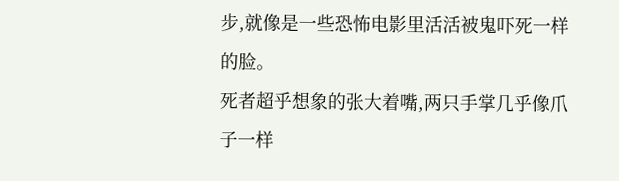步,就像是一些恐怖电影里活活被鬼吓死一样的脸。
死者超乎想象的张大着嘴,两只手掌几乎像爪子一样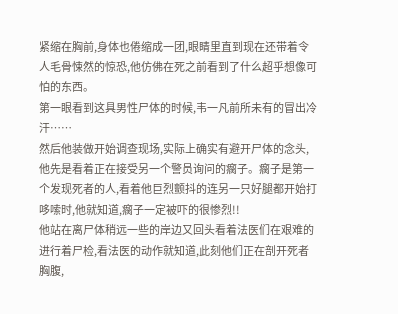紧缩在胸前,身体也倦缩成一团,眼睛里直到现在还带着令人毛骨悚然的惊恐,他仿佛在死之前看到了什么超乎想像可怕的东西。
第一眼看到这具男性尸体的时候,韦一凡前所未有的冒出冷汗……
然后他装做开始调查现场,实际上确实有避开尸体的念头,他先是看着正在接受另一个警员询问的瘸子。瘸子是第一个发现死者的人,看着他巨烈颤抖的连另一只好腿都开始打哆嗦时,他就知道,瘸子一定被吓的很惨烈!!
他站在离尸体稍远一些的岸边又回头看着法医们在艰难的进行着尸检,看法医的动作就知道,此刻他们正在剖开死者胸腹,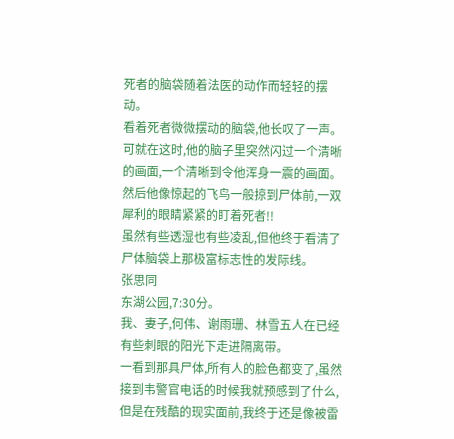死者的脑袋随着法医的动作而轻轻的摆动。
看着死者微微摆动的脑袋,他长叹了一声。可就在这时,他的脑子里突然闪过一个清晰的画面,一个清晰到令他浑身一震的画面。然后他像惊起的飞鸟一般掠到尸体前,一双犀利的眼睛紧紧的盯着死者!!
虽然有些透湿也有些凌乱,但他终于看清了尸体脑袋上那极富标志性的发际线。
张思同
东湖公园,7:30分。
我、妻子,何伟、谢雨珊、林雪五人在已经有些刺眼的阳光下走进隔离带。
一看到那具尸体,所有人的脸色都变了,虽然接到韦警官电话的时候我就预感到了什么,但是在残酷的现实面前,我终于还是像被雷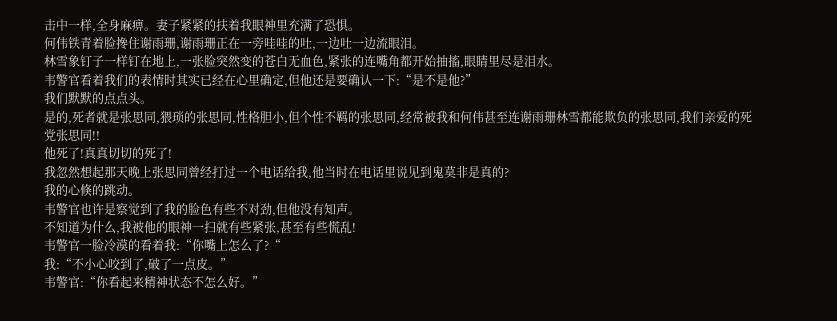击中一样,全身麻痹。妻子紧紧的扶着我眼神里充满了恐惧。
何伟铁青着脸搀住谢雨珊,谢雨珊正在一旁哇哇的吐,一边吐一边流眼泪。
林雪象钉子一样钉在地上,一张脸突然变的苍白无血色,紧张的连嘴角都开始抽搐,眼睛里尽是泪水。
韦警官看着我们的表情时其实已经在心里确定,但他还是要确认一下:“是不是他?”
我们默默的点点头。
是的,死者就是张思同,猥琐的张思同,性格胆小,但个性不羁的张思同,经常被我和何伟甚至连谢雨珊林雪都能欺负的张思同,我们亲爱的死党张思同!!
他死了!真真切切的死了!
我忽然想起那天晚上张思同曾经打过一个电话给我,他当时在电话里说见到鬼莫非是真的?
我的心倏的跳动。
韦警官也许是察觉到了我的脸色有些不对劲,但他没有知声。
不知道为什么,我被他的眼神一扫就有些紧张,甚至有些慌乱!
韦警官一脸冷漠的看着我:“你嘴上怎么了?“
我:“不小心咬到了,破了一点皮。”
韦警官:“你看起来精神状态不怎么好。”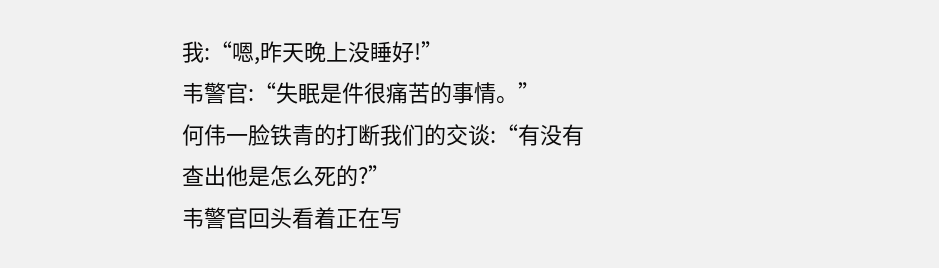我:“嗯,昨天晚上没睡好!”
韦警官:“失眠是件很痛苦的事情。”
何伟一脸铁青的打断我们的交谈:“有没有查出他是怎么死的?”
韦警官回头看着正在写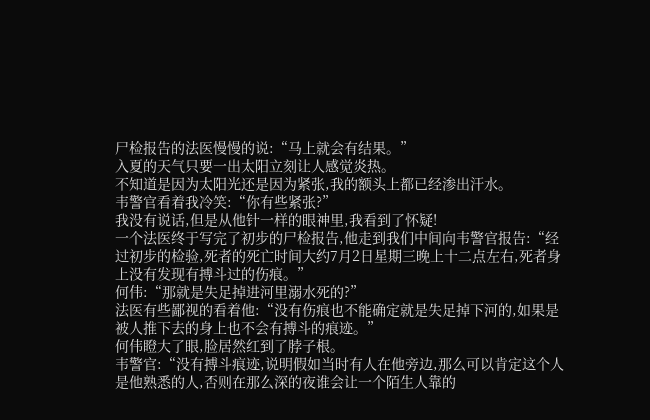尸检报告的法医慢慢的说:“马上就会有结果。”
入夏的天气只要一出太阳立刻让人感觉炎热。
不知道是因为太阳光还是因为紧张,我的额头上都已经渗出汗水。
韦警官看着我冷笑:“你有些紧张?”
我没有说话,但是从他针一样的眼神里,我看到了怀疑!
一个法医终于写完了初步的尸检报告,他走到我们中间向韦警官报告:“经过初步的检验,死者的死亡时间大约7月2日星期三晚上十二点左右,死者身上没有发现有搏斗过的伤痕。”
何伟:“那就是失足掉进河里溺水死的?”
法医有些鄙视的看着他:“没有伤痕也不能确定就是失足掉下河的,如果是被人推下去的身上也不会有搏斗的痕迹。”
何伟瞪大了眼,脸居然红到了脖子根。
韦警官:“没有搏斗痕迹,说明假如当时有人在他旁边,那么可以肯定这个人是他熟悉的人,否则在那么深的夜谁会让一个陌生人靠的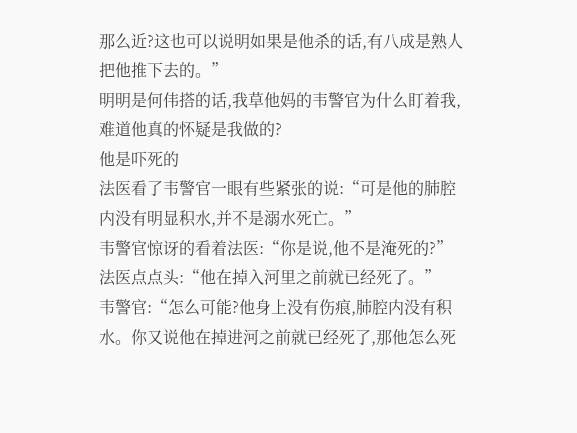那么近?这也可以说明如果是他杀的话,有八成是熟人把他推下去的。”
明明是何伟搭的话,我草他妈的韦警官为什么盯着我,难道他真的怀疑是我做的?
他是吓死的
法医看了韦警官一眼有些紧张的说:“可是他的肺腔内没有明显积水,并不是溺水死亡。”
韦警官惊讶的看着法医:“你是说,他不是淹死的?”
法医点点头:“他在掉入河里之前就已经死了。”
韦警官:“怎么可能?他身上没有伤痕,肺腔内没有积水。你又说他在掉进河之前就已经死了,那他怎么死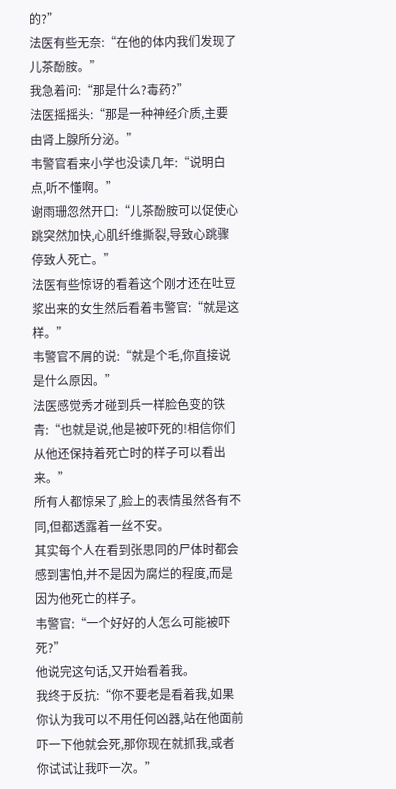的?”
法医有些无奈:“在他的体内我们发现了儿茶酚胺。”
我急着问:“那是什么?毒药?”
法医摇摇头:“那是一种神经介质,主要由肾上腺所分泌。”
韦警官看来小学也没读几年:“说明白点,听不懂啊。”
谢雨珊忽然开口:“儿茶酚胺可以促使心跳突然加快,心肌纤维撕裂,导致心跳骤停致人死亡。”
法医有些惊讶的看着这个刚才还在吐豆浆出来的女生然后看着韦警官:“就是这样。”
韦警官不屑的说:“就是个毛,你直接说是什么原因。”
法医感觉秀才碰到兵一样脸色变的铁青:“也就是说,他是被吓死的!相信你们从他还保持着死亡时的样子可以看出来。”
所有人都惊呆了,脸上的表情虽然各有不同,但都透露着一丝不安。
其实每个人在看到张思同的尸体时都会感到害怕,并不是因为腐烂的程度,而是因为他死亡的样子。
韦警官:“一个好好的人怎么可能被吓死?”
他说完这句话,又开始看着我。
我终于反抗:“你不要老是看着我,如果你认为我可以不用任何凶器,站在他面前吓一下他就会死,那你现在就抓我,或者你试试让我吓一次。”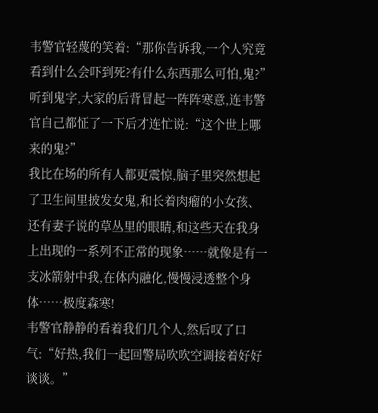韦警官轻蔑的笑着:“那你告诉我,一个人究竟看到什么会吓到死?有什么东西那么可怕,鬼?”
听到鬼字,大家的后背冒起一阵阵寒意,连韦警官自己都怔了一下后才连忙说:“这个世上哪来的鬼?”
我比在场的所有人都更震惊,脑子里突然想起了卫生间里披发女鬼,和长着肉瘤的小女孩、还有妻子说的草丛里的眼睛,和这些天在我身上出现的一系列不正常的现象……就像是有一支冰箭射中我,在体内融化,慢慢浸透整个身体……极度森寒!
韦警官静静的看着我们几个人,然后叹了口气:“好热,我们一起回警局吹吹空调接着好好谈谈。”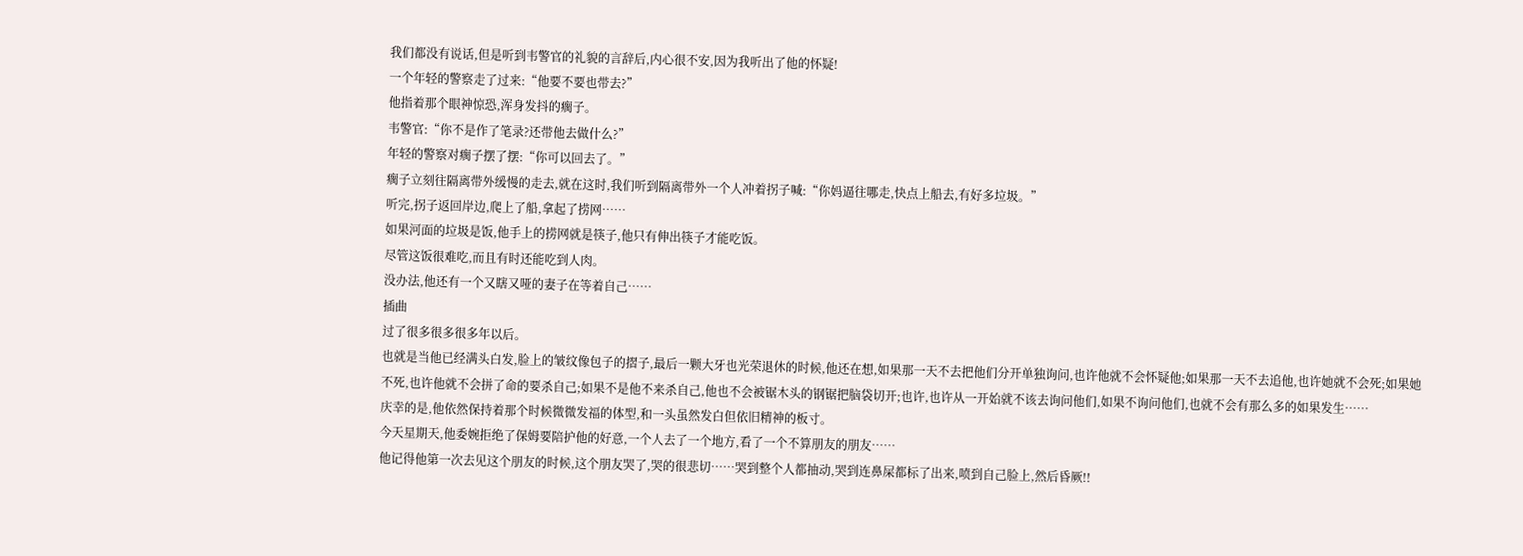我们都没有说话,但是听到韦警官的礼貌的言辞后,内心很不安,因为我听出了他的怀疑!
一个年轻的警察走了过来:“他要不要也带去?”
他指着那个眼神惊恐,浑身发抖的瘸子。
韦警官:“你不是作了笔录?还带他去做什么?”
年轻的警察对瘸子摆了摆:“你可以回去了。”
瘸子立刻往隔离带外缓慢的走去,就在这时,我们听到隔离带外一个人冲着拐子喊:“你妈逼往哪走,快点上船去,有好多垃圾。”
听完,拐子返回岸边,爬上了船,拿起了捞网……
如果河面的垃圾是饭,他手上的捞网就是筷子,他只有伸出筷子才能吃饭。
尽管这饭很难吃,而且有时还能吃到人肉。
没办法,他还有一个又瞎又哑的妻子在等着自己……
插曲
过了很多很多很多年以后。
也就是当他已经满头白发,脸上的皱纹像包子的摺子,最后一颗大牙也光荣退休的时候,他还在想,如果那一天不去把他们分开单独询问,也许他就不会怀疑他;如果那一天不去追他,也许她就不会死;如果她不死,也许他就不会拼了命的要杀自己;如果不是他不来杀自己,他也不会被锯木头的钢锯把脑袋切开;也许,也许从一开始就不该去询问他们,如果不询问他们,也就不会有那么多的如果发生……
庆幸的是,他依然保持着那个时候微微发福的体型,和一头虽然发白但依旧精神的板寸。
今天星期天,他委婉拒绝了保姆要陪护他的好意,一个人去了一个地方,看了一个不算朋友的朋友……
他记得他第一次去见这个朋友的时候,这个朋友哭了,哭的很悲切……哭到整个人都抽动,哭到连鼻屎都标了出来,喷到自己脸上,然后昏厥!!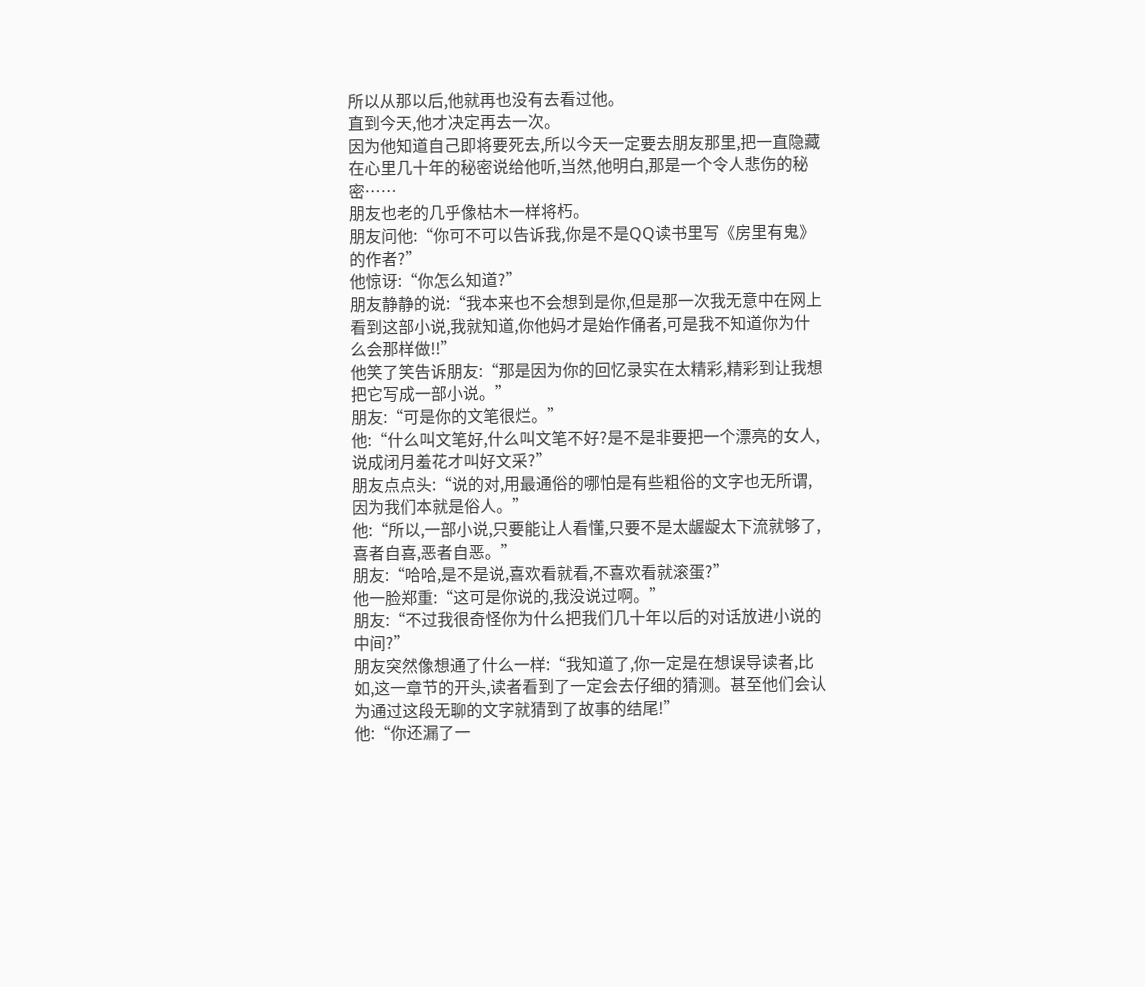所以从那以后,他就再也没有去看过他。
直到今天,他才决定再去一次。
因为他知道自己即将要死去,所以今天一定要去朋友那里,把一直隐藏在心里几十年的秘密说给他听,当然,他明白,那是一个令人悲伤的秘密……
朋友也老的几乎像枯木一样将朽。
朋友问他:“你可不可以告诉我,你是不是QQ读书里写《房里有鬼》的作者?”
他惊讶:“你怎么知道?”
朋友静静的说:“我本来也不会想到是你,但是那一次我无意中在网上看到这部小说,我就知道,你他妈才是始作俑者,可是我不知道你为什么会那样做!!”
他笑了笑告诉朋友:“那是因为你的回忆录实在太精彩,精彩到让我想把它写成一部小说。”
朋友:“可是你的文笔很烂。”
他:“什么叫文笔好,什么叫文笔不好?是不是非要把一个漂亮的女人,说成闭月羞花才叫好文采?”
朋友点点头:“说的对,用最通俗的哪怕是有些粗俗的文字也无所谓,因为我们本就是俗人。”
他:“所以,一部小说,只要能让人看懂,只要不是太龌龊太下流就够了,喜者自喜,恶者自恶。”
朋友:“哈哈,是不是说,喜欢看就看,不喜欢看就滚蛋?”
他一脸郑重:“这可是你说的,我没说过啊。”
朋友:“不过我很奇怪你为什么把我们几十年以后的对话放进小说的中间?”
朋友突然像想通了什么一样:“我知道了,你一定是在想误导读者,比如,这一章节的开头,读者看到了一定会去仔细的猜测。甚至他们会认为通过这段无聊的文字就猜到了故事的结尾!”
他:“你还漏了一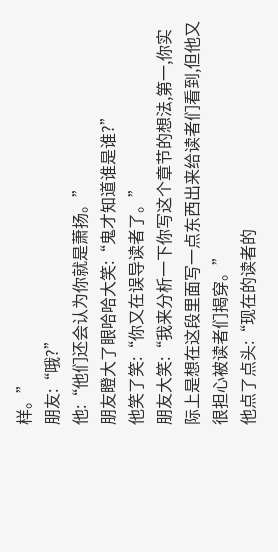样。”
朋友:“哦?”
他:“他们还会认为你就是萧扬。”
朋友瞪大了眼哈哈大笑:“鬼才知道谁是谁?”
他笑了笑:“你又在误导读者了。”
朋友大笑:“我来分析一下你写这个章节的想法,第一,你实际上是想在这段里面写一点东西出来给读者们看到,但他又很担心被读者们揭穿。”
他点了点头:“现在的读者的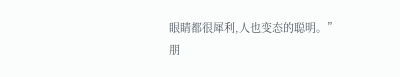眼睛都很犀利,人也变态的聪明。”
朋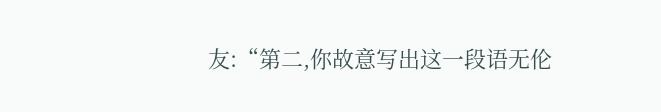友:“第二,你故意写出这一段语无伦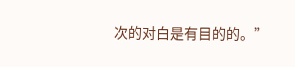次的对白是有目的的。”